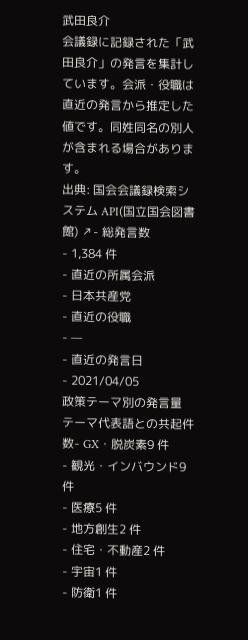武田良介
会議録に記録された「武田良介」の発言を集計しています。会派・役職は直近の発言から推定した値です。同姓同名の別人が含まれる場合があります。
出典: 国会会議録検索システム API(国立国会図書館) ↗- 総発言数
- 1,384 件
- 直近の所属会派
- 日本共産党
- 直近の役職
- —
- 直近の発言日
- 2021/04/05
政策テーマ別の発言量
テーマ代表語との共起件数- GX・脱炭素9 件
- 観光・インバウンド9 件
- 医療5 件
- 地方創生2 件
- 住宅・不動産2 件
- 宇宙1 件
- 防衛1 件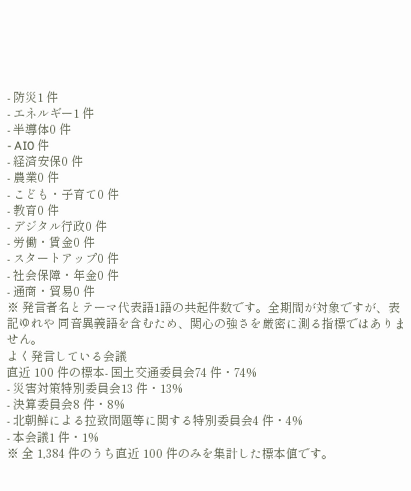- 防災1 件
- エネルギー1 件
- 半導体0 件
- AI0 件
- 経済安保0 件
- 農業0 件
- こども・子育て0 件
- 教育0 件
- デジタル行政0 件
- 労働・賃金0 件
- スタートアップ0 件
- 社会保障・年金0 件
- 通商・貿易0 件
※ 発言者名とテーマ代表語1語の共起件数です。全期間が対象ですが、表記ゆれや 同音異義語を含むため、関心の強さを厳密に測る指標ではありません。
よく発言している会議
直近 100 件の標本- 国土交通委員会74 件・74%
- 災害対策特別委員会13 件・13%
- 決算委員会8 件・8%
- 北朝鮮による拉致問題等に関する特別委員会4 件・4%
- 本会議1 件・1%
※ 全 1,384 件のうち直近 100 件のみを集計した標本値です。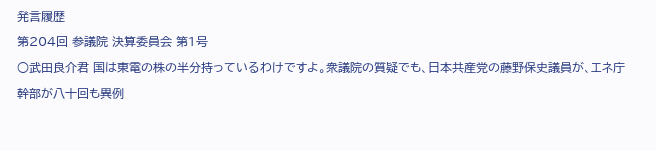発言履歴
第204回 参議院 決算委員会 第1号
○武田良介君 国は東電の株の半分持っているわけですよ。衆議院の質疑でも、日本共産党の藤野保史議員が、エネ庁幹部が八十回も異例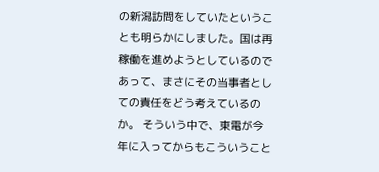の新潟訪問をしていたということも明らかにしました。国は再稼働を進めようとしているのであって、まさにその当事者としての責任をどう考えているのか。 そういう中で、東電が今年に入ってからもこういうこと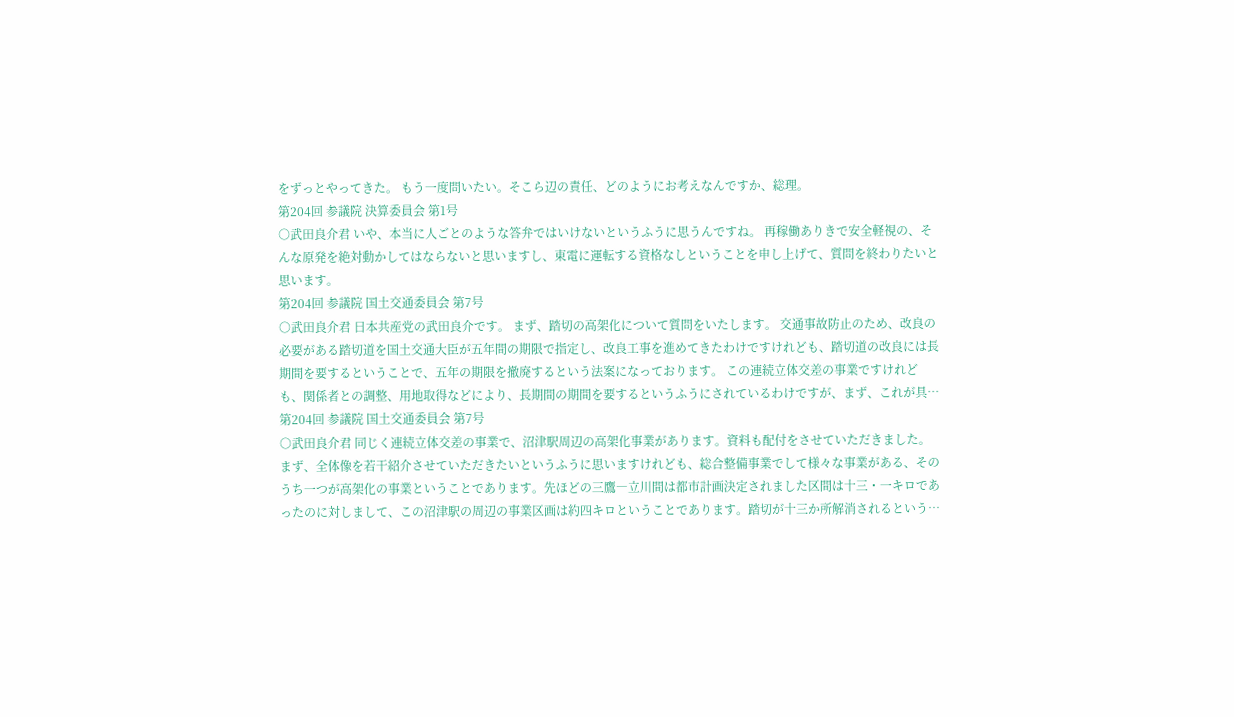をずっとやってきた。 もう一度問いたい。そこら辺の責任、どのようにお考えなんですか、総理。
第204回 参議院 決算委員会 第1号
○武田良介君 いや、本当に人ごとのような答弁ではいけないというふうに思うんですね。 再稼働ありきで安全軽視の、そんな原発を絶対動かしてはならないと思いますし、東電に運転する資格なしということを申し上げて、質問を終わりたいと思います。
第204回 参議院 国土交通委員会 第7号
○武田良介君 日本共産党の武田良介です。 まず、踏切の高架化について質問をいたします。 交通事故防止のため、改良の必要がある踏切道を国土交通大臣が五年間の期限で指定し、改良工事を進めてきたわけですけれども、踏切道の改良には長期間を要するということで、五年の期限を撤廃するという法案になっております。 この連続立体交差の事業ですけれども、関係者との調整、用地取得などにより、長期間の期間を要するというふうにされているわけですが、まず、これが具…
第204回 参議院 国土交通委員会 第7号
○武田良介君 同じく連続立体交差の事業で、沼津駅周辺の高架化事業があります。資料も配付をさせていただきました。 まず、全体像を若干紹介させていただきたいというふうに思いますけれども、総合整備事業でして様々な事業がある、そのうち一つが高架化の事業ということであります。先ほどの三鷹―立川間は都市計画決定されました区間は十三・一キロであったのに対しまして、この沼津駅の周辺の事業区画は約四キロということであります。踏切が十三か所解消されるという…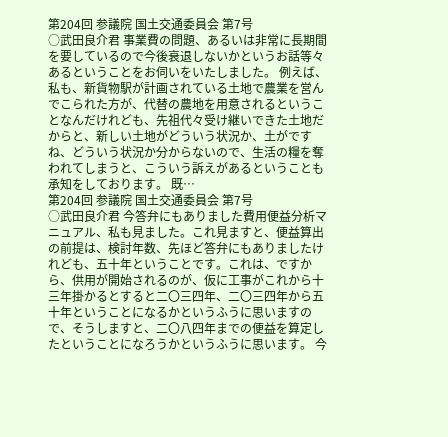第204回 参議院 国土交通委員会 第7号
○武田良介君 事業費の問題、あるいは非常に長期間を要しているので今後衰退しないかというお話等々あるということをお伺いをいたしました。 例えば、私も、新貨物駅が計画されている土地で農業を営んでこられた方が、代替の農地を用意されるということなんだけれども、先祖代々受け継いできた土地だからと、新しい土地がどういう状況か、土がですね、どういう状況か分からないので、生活の糧を奪われてしまうと、こういう訴えがあるということも承知をしております。 既…
第204回 参議院 国土交通委員会 第7号
○武田良介君 今答弁にもありました費用便益分析マニュアル、私も見ました。これ見ますと、便益算出の前提は、検討年数、先ほど答弁にもありましたけれども、五十年ということです。これは、ですから、供用が開始されるのが、仮に工事がこれから十三年掛かるとすると二〇三四年、二〇三四年から五十年ということになるかというふうに思いますので、そうしますと、二〇八四年までの便益を算定したということになろうかというふうに思います。 今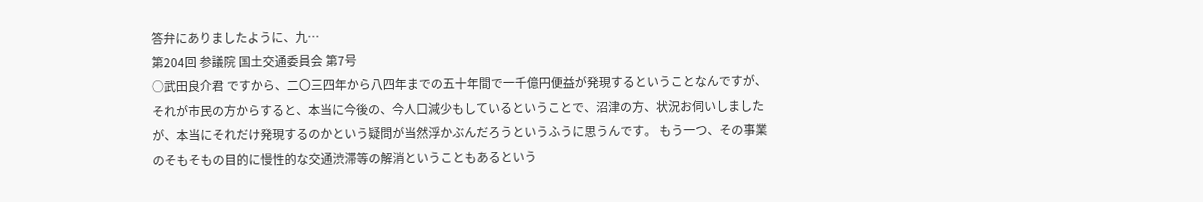答弁にありましたように、九…
第204回 参議院 国土交通委員会 第7号
○武田良介君 ですから、二〇三四年から八四年までの五十年間で一千億円便益が発現するということなんですが、それが市民の方からすると、本当に今後の、今人口減少もしているということで、沼津の方、状況お伺いしましたが、本当にそれだけ発現するのかという疑問が当然浮かぶんだろうというふうに思うんです。 もう一つ、その事業のそもそもの目的に慢性的な交通渋滞等の解消ということもあるという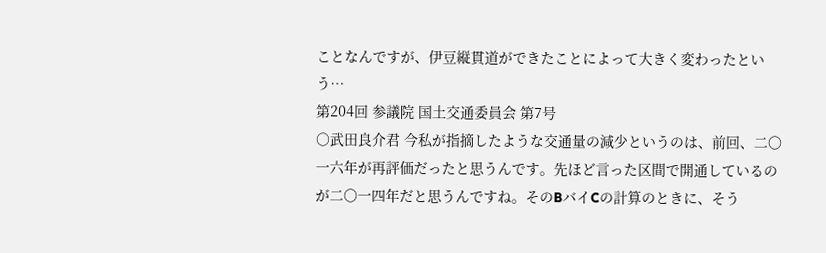ことなんですが、伊豆縦貫道ができたことによって大きく変わったという…
第204回 参議院 国土交通委員会 第7号
○武田良介君 今私が指摘したような交通量の減少というのは、前回、二〇一六年が再評価だったと思うんです。先ほど言った区間で開通しているのが二〇一四年だと思うんですね。そのBバイCの計算のときに、そう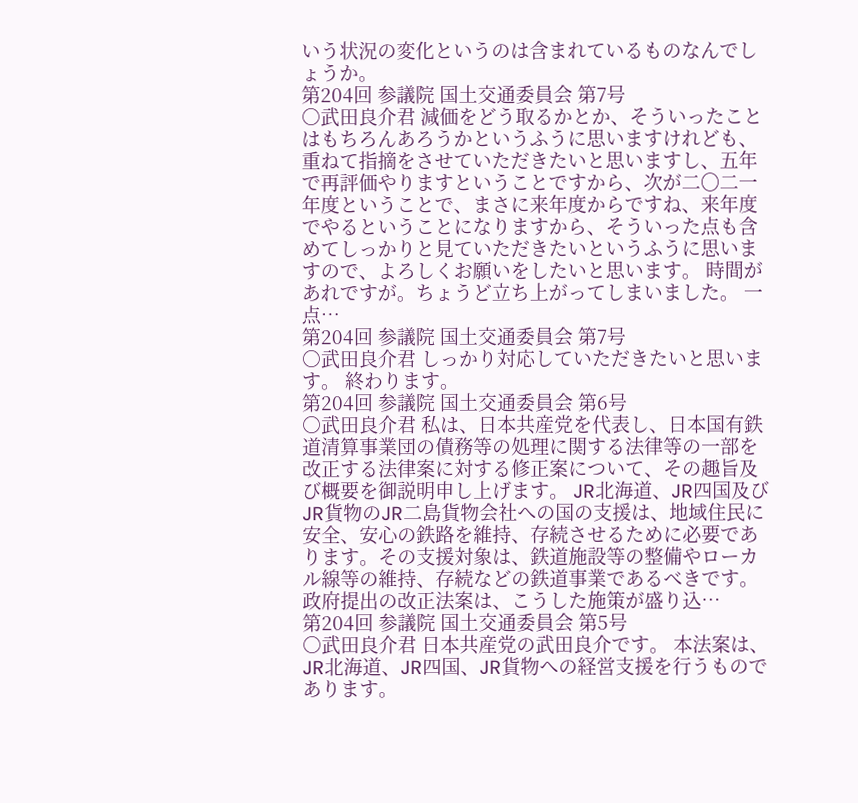いう状況の変化というのは含まれているものなんでしょうか。
第204回 参議院 国土交通委員会 第7号
○武田良介君 減価をどう取るかとか、そういったことはもちろんあろうかというふうに思いますけれども、重ねて指摘をさせていただきたいと思いますし、五年で再評価やりますということですから、次が二〇二一年度ということで、まさに来年度からですね、来年度でやるということになりますから、そういった点も含めてしっかりと見ていただきたいというふうに思いますので、よろしくお願いをしたいと思います。 時間があれですが。ちょうど立ち上がってしまいました。 一点…
第204回 参議院 国土交通委員会 第7号
○武田良介君 しっかり対応していただきたいと思います。 終わります。
第204回 参議院 国土交通委員会 第6号
○武田良介君 私は、日本共産党を代表し、日本国有鉄道清算事業団の債務等の処理に関する法律等の一部を改正する法律案に対する修正案について、その趣旨及び概要を御説明申し上げます。 JR北海道、JR四国及びJR貨物のJR二島貨物会社への国の支援は、地域住民に安全、安心の鉄路を維持、存続させるために必要であります。その支援対象は、鉄道施設等の整備やローカル線等の維持、存続などの鉄道事業であるべきです。 政府提出の改正法案は、こうした施策が盛り込…
第204回 参議院 国土交通委員会 第5号
○武田良介君 日本共産党の武田良介です。 本法案は、JR北海道、JR四国、JR貨物への経営支援を行うものであります。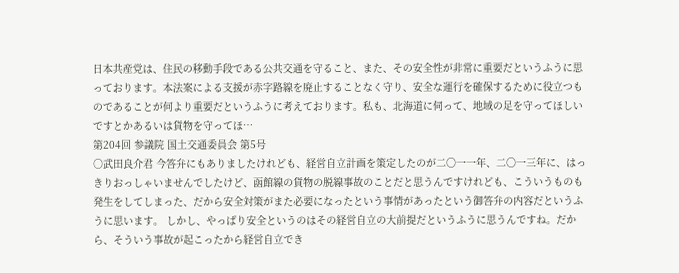日本共産党は、住民の移動手段である公共交通を守ること、また、その安全性が非常に重要だというふうに思っております。本法案による支援が赤字路線を廃止することなく守り、安全な運行を確保するために役立つものであることが何より重要だというふうに考えております。私も、北海道に伺って、地域の足を守ってほしいですとかあるいは貨物を守ってほ…
第204回 参議院 国土交通委員会 第5号
○武田良介君 今答弁にもありましたけれども、経営自立計画を策定したのが二〇一一年、二〇一三年に、はっきりおっしゃいませんでしたけど、函館線の貨物の脱線事故のことだと思うんですけれども、こういうものも発生をしてしまった、だから安全対策がまた必要になったという事情があったという御答弁の内容だというふうに思います。 しかし、やっぱり安全というのはその経営自立の大前提だというふうに思うんですね。だから、そういう事故が起こったから経営自立でき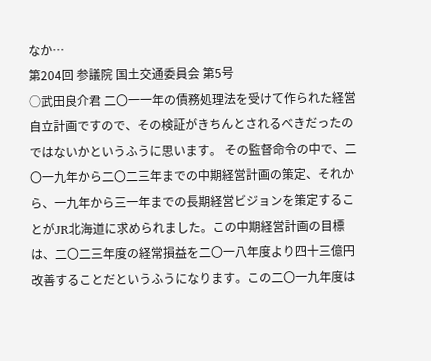なか…
第204回 参議院 国土交通委員会 第5号
○武田良介君 二〇一一年の債務処理法を受けて作られた経営自立計画ですので、その検証がきちんとされるべきだったのではないかというふうに思います。 その監督命令の中で、二〇一九年から二〇二三年までの中期経営計画の策定、それから、一九年から三一年までの長期経営ビジョンを策定することがJR北海道に求められました。この中期経営計画の目標は、二〇二三年度の経常損益を二〇一八年度より四十三億円改善することだというふうになります。この二〇一九年度は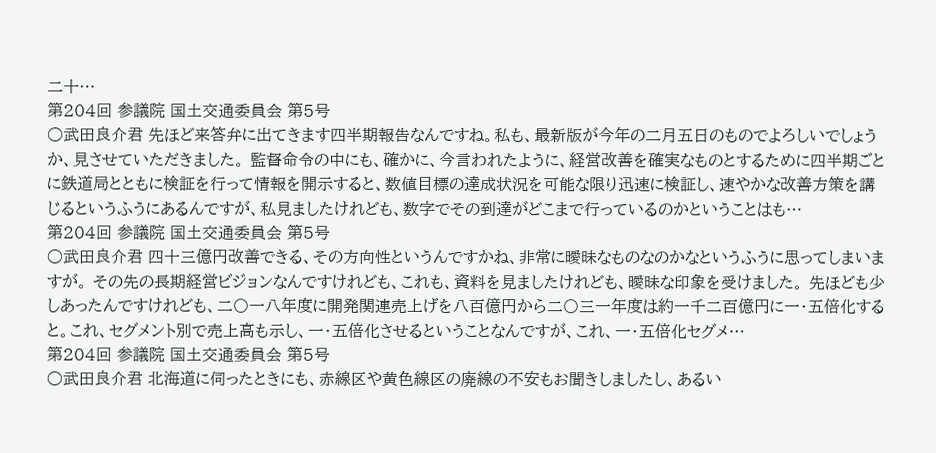二十…
第204回 参議院 国土交通委員会 第5号
○武田良介君 先ほど来答弁に出てきます四半期報告なんですね。私も、最新版が今年の二月五日のものでよろしいでしょうか、見させていただきました。 監督命令の中にも、確かに、今言われたように、経営改善を確実なものとするために四半期ごとに鉄道局とともに検証を行って情報を開示すると、数値目標の達成状況を可能な限り迅速に検証し、速やかな改善方策を講じるというふうにあるんですが、私見ましたけれども、数字でその到達がどこまで行っているのかということはも…
第204回 参議院 国土交通委員会 第5号
○武田良介君 四十三億円改善できる、その方向性というんですかね、非常に曖昧なものなのかなというふうに思ってしまいますが。 その先の長期経営ビジョンなんですけれども、これも、資料を見ましたけれども、曖昧な印象を受けました。 先ほども少しあったんですけれども、二〇一八年度に開発関連売上げを八百億円から二〇三一年度は約一千二百億円に一・五倍化すると。これ、セグメント別で売上高も示し、一・五倍化させるということなんですが、これ、一・五倍化セグメ…
第204回 参議院 国土交通委員会 第5号
○武田良介君 北海道に伺ったときにも、赤線区や黄色線区の廃線の不安もお聞きしましたし、あるい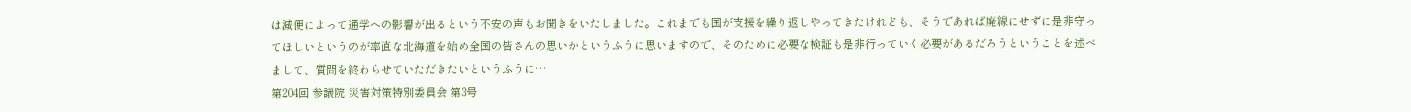は減便によって通学への影響が出るという不安の声もお聞きをいたしました。これまでも国が支援を繰り返しやってきたけれども、そうであれば廃線にせずに是非守ってほしいというのが率直な北海道を始め全国の皆さんの思いかというふうに思いますので、そのために必要な検証も是非行っていく必要があるだろうということを述べまして、質問を終わらせていただきたいというふうに…
第204回 参議院 災害対策特別委員会 第3号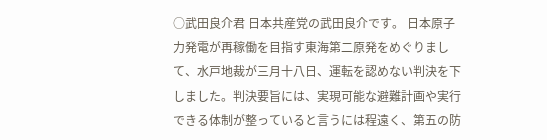○武田良介君 日本共産党の武田良介です。 日本原子力発電が再稼働を目指す東海第二原発をめぐりまして、水戸地裁が三月十八日、運転を認めない判決を下しました。判決要旨には、実現可能な避難計画や実行できる体制が整っていると言うには程遠く、第五の防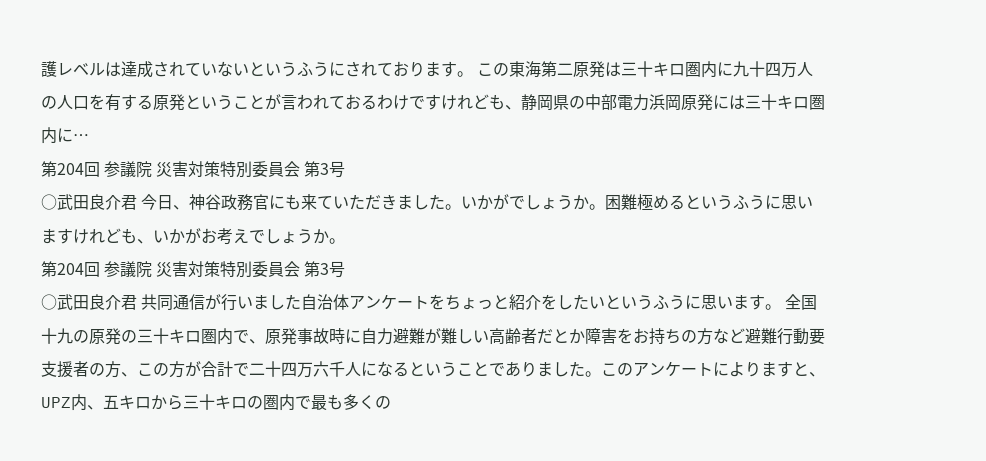護レベルは達成されていないというふうにされております。 この東海第二原発は三十キロ圏内に九十四万人の人口を有する原発ということが言われておるわけですけれども、静岡県の中部電力浜岡原発には三十キロ圏内に…
第204回 参議院 災害対策特別委員会 第3号
○武田良介君 今日、神谷政務官にも来ていただきました。いかがでしょうか。困難極めるというふうに思いますけれども、いかがお考えでしょうか。
第204回 参議院 災害対策特別委員会 第3号
○武田良介君 共同通信が行いました自治体アンケートをちょっと紹介をしたいというふうに思います。 全国十九の原発の三十キロ圏内で、原発事故時に自力避難が難しい高齢者だとか障害をお持ちの方など避難行動要支援者の方、この方が合計で二十四万六千人になるということでありました。このアンケートによりますと、UPZ内、五キロから三十キロの圏内で最も多くの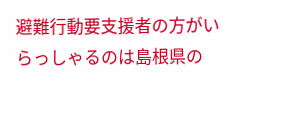避難行動要支援者の方がいらっしゃるのは島根県の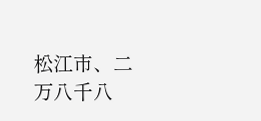松江市、二万八千八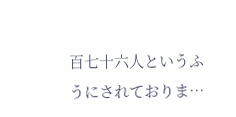百七十六人というふうにされておりま…